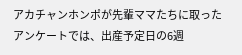アカチャンホンポが先輩ママたちに取ったアンケートでは、出産予定日の6週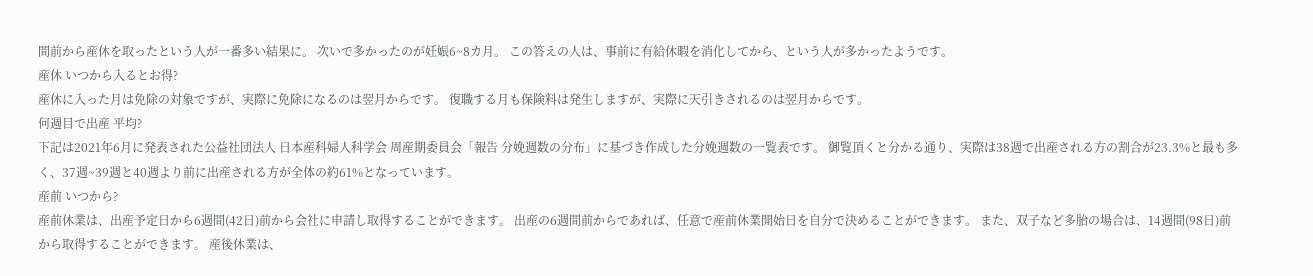間前から産休を取ったという人が一番多い結果に。 次いで多かったのが妊娠6~8カ月。 この答えの人は、事前に有給休暇を消化してから、という人が多かったようです。
産休 いつから入るとお得?
産休に入った月は免除の対象ですが、実際に免除になるのは翌月からです。 復職する月も保険料は発生しますが、実際に天引きされるのは翌月からです。
何週目で出産 平均?
下記は2021年6月に発表された公益社団法人 日本産科婦人科学会 周産期委員会「報告 分娩週数の分布」に基づき作成した分娩週数の一覧表です。 御覧頂くと分かる通り、実際は38週で出産される方の割合が23.3%と最も多く、37週~39週と40週より前に出産される方が全体の約61%となっています。
産前 いつから?
産前休業は、出産予定日から6週間(42日)前から会社に申請し取得することができます。 出産の6週間前からであれば、任意で産前休業開始日を自分で決めることができます。 また、双子など多胎の場合は、14週間(98日)前から取得することができます。 産後休業は、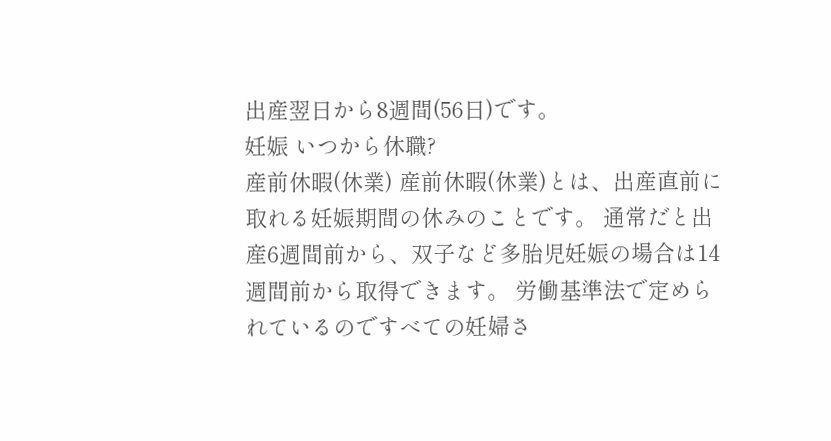出産翌日から8週間(56日)です。
妊娠 いつから休職?
産前休暇(休業) 産前休暇(休業)とは、出産直前に取れる妊娠期間の休みのことです。 通常だと出産6週間前から、双子など多胎児妊娠の場合は14週間前から取得できます。 労働基準法で定められているのですべての妊婦さ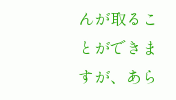んが取ることができますが、あら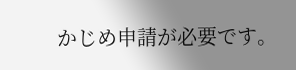かじめ申請が必要です。